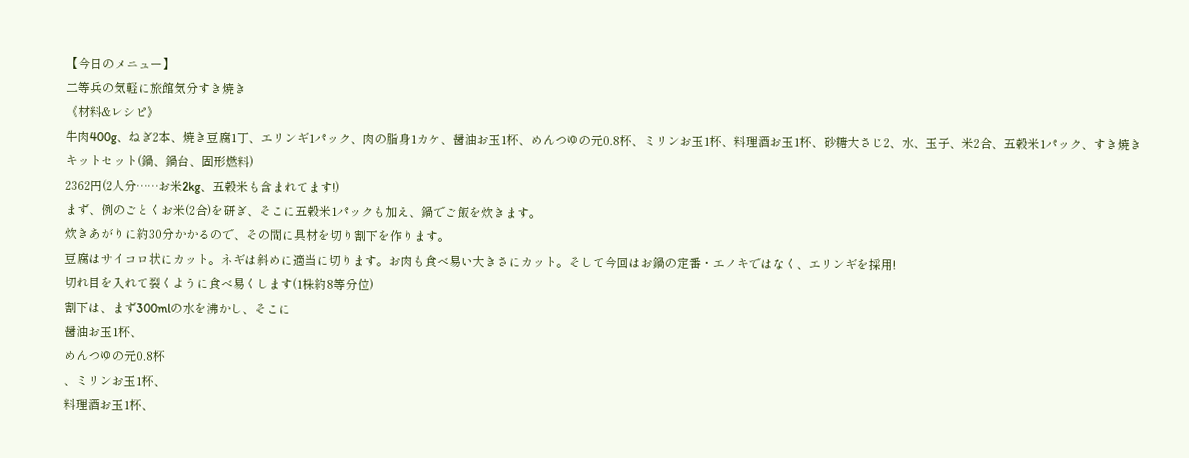【今日のメニュー】
二等兵の気軽に旅館気分すき焼き
《材料&レシピ》
牛肉400g、ねぎ2本、焼き豆腐1丁、エリンギ1パック、肉の脂身1カケ、醤油お玉1杯、めんつゆの元0.8杯、ミリンお玉1杯、料理酒お玉1杯、砂糖大さじ2、水、玉子、米2合、五穀米1パック、すき焼きキットセット(鍋、鍋台、固形燃料)
2362円(2人分……お米2kg、五穀米も含まれてます!)
まず、例のごとくお米(2合)を研ぎ、そこに五穀米1パックも加え、鍋でご飯を炊きます。
炊きあがりに約30分かかるので、その間に具材を切り割下を作ります。
豆腐はサイコロ状にカット。ネギは斜めに適当に切ります。お肉も食べ易い大きさにカット。そして今回はお鍋の定番・エノキではなく、エリンギを採用!
切れ目を入れて裂くように食べ易くします(1株約8等分位)
割下は、まず300mlの水を沸かし、そこに
醤油お玉1杯、
めんつゆの元0.8杯
、ミリンお玉1杯、
料理酒お玉1杯、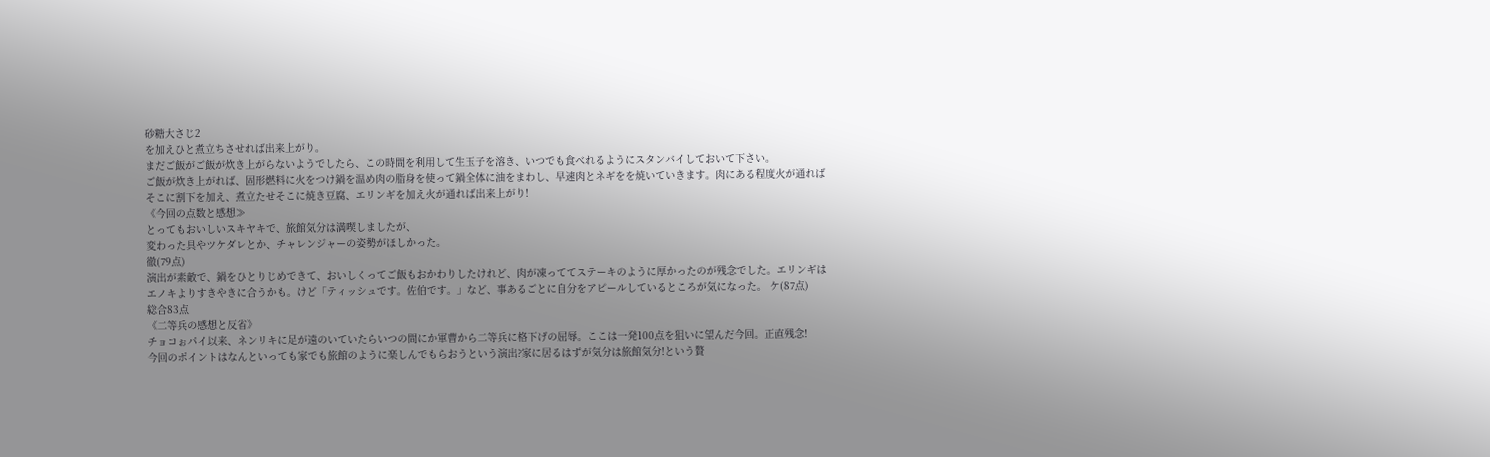砂糖大さじ2
を加えひと煮立ちさせれば出来上がり。
まだご飯がご飯が炊き上がらないようでしたら、この時間を利用して生玉子を溶き、いつでも食べれるようにスタンバイしておいて下さい。
ご飯が炊き上がれば、固形燃料に火をつけ鍋を温め肉の脂身を使って鍋全体に油をまわし、早速肉とネギをを焼いていきます。肉にある程度火が通ればそこに割下を加え、煮立たせそこに焼き豆腐、エリンギを加え火が通れば出来上がり!
《今回の点数と感想≫
とってもおいしいスキヤキで、旅館気分は満喫しましたが、
変わった具やツケダレとか、チャレンジャーの姿勢がほしかった。
徹(79点)
演出が素敵で、鍋をひとりじめできて、おいしくってご飯もおかわりしたけれど、肉が凍っててステーキのように厚かったのが残念でした。エリンギはエノキよりすきやきに合うかも。けど「ティッシュです。佐伯です。」など、事あるごとに自分をアピールしているところが気になった。 ケ(87点)
総合83点
《二等兵の感想と反省》
チョコぉパイ以来、ネンリキに足が遠のいていたらいつの間にか軍曹から二等兵に格下げの屈辱。ここは一発100点を狙いに望んだ今回。正直残念!
今回のポイントはなんといっても家でも旅館のように楽しんでもらおうという演出?家に居るはずが気分は旅館気分!という贅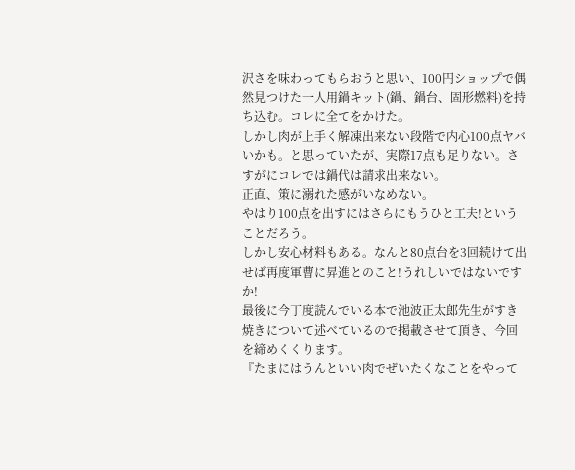沢さを味わってもらおうと思い、100円ショップで偶然見つけた一人用鍋キット(鍋、鍋台、固形燃料)を持ち込む。コレに全てをかけた。
しかし肉が上手く解凍出来ない段階で内心100点ヤバいかも。と思っていたが、実際17点も足りない。さすがにコレでは鍋代は請求出来ない。
正直、策に溺れた感がいなめない。
やはり100点を出すにはさらにもうひと工夫!ということだろう。
しかし安心材料もある。なんと80点台を3回続けて出せば再度軍曹に昇進とのこと!うれしいではないですか!
最後に今丁度読んでいる本で池波正太郎先生がすき焼きについて述べているので掲載させて頂き、今回を締めくくります。
『たまにはうんといい肉でぜいたくなことをやって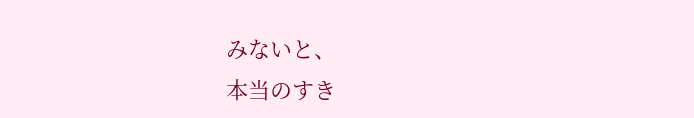みないと、
本当のすき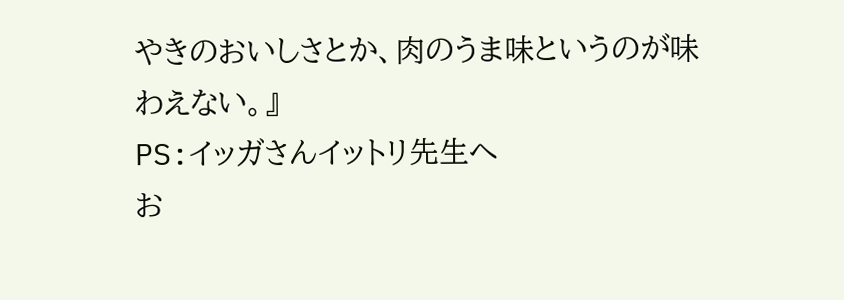やきのおいしさとか、肉のうま味というのが味わえない。』
PS:イッガさんイットリ先生へ
お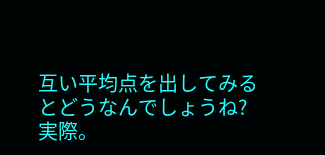互い平均点を出してみるとどうなんでしょうね?実際。